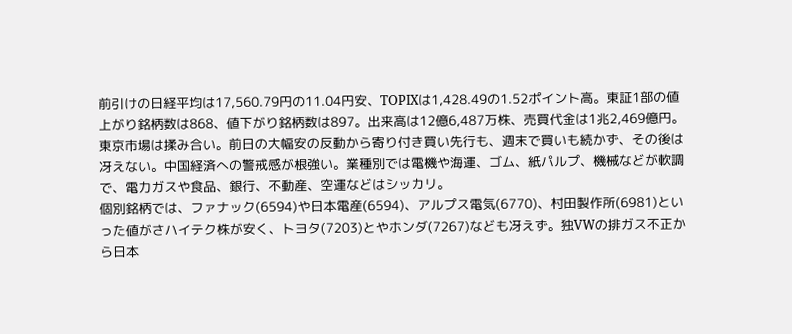前引けの日経平均は17,560.79円の11.04円安、TOPIXは1,428.49の1.52ポイント高。東証1部の値上がり銘柄数は868、値下がり銘柄数は897。出来高は12億6,487万株、売買代金は1兆2,469億円。
東京市場は揉み合い。前日の大幅安の反動から寄り付き買い先行も、週末で買いも続かず、その後は冴えない。中国経済への警戒感が根強い。業種別では電機や海運、ゴム、紙パルプ、機械などが軟調で、電力ガスや食品、銀行、不動産、空運などはシッカリ。
個別銘柄では、ファナック(6594)や日本電産(6594)、アルプス電気(6770)、村田製作所(6981)といった値がさハイテク株が安く、トヨタ(7203)とやホンダ(7267)なども冴えず。独VWの排ガス不正から日本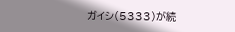ガイシ(5333)が続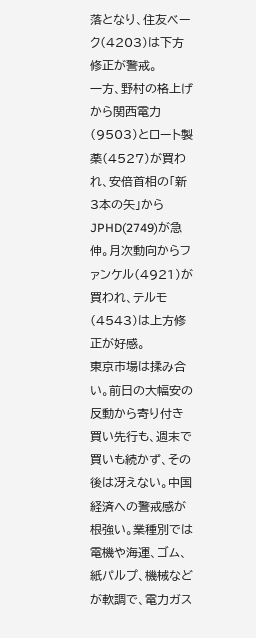落となり、住友ベーク(4203)は下方修正が警戒。
一方、野村の格上げから関西電力(9503)とロート製薬(4527)が買われ、安倍首相の「新3本の矢」からJPHD(2749)が急伸。月次動向からファンケル(4921)が買われ、テルモ(4543)は上方修正が好感。
東京市場は揉み合い。前日の大幅安の反動から寄り付き買い先行も、週末で買いも続かず、その後は冴えない。中国経済への警戒感が根強い。業種別では電機や海運、ゴム、紙パルプ、機械などが軟調で、電力ガス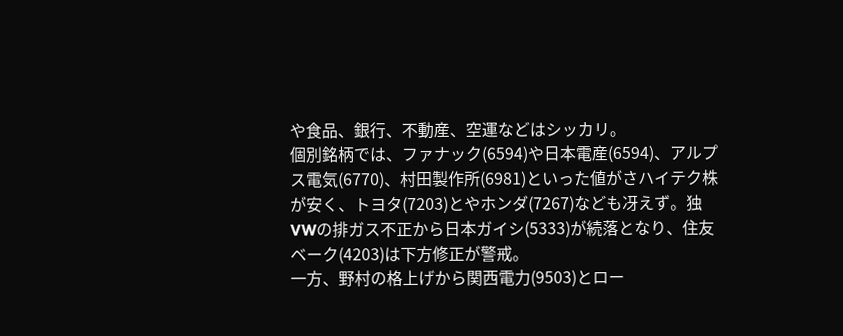や食品、銀行、不動産、空運などはシッカリ。
個別銘柄では、ファナック(6594)や日本電産(6594)、アルプス電気(6770)、村田製作所(6981)といった値がさハイテク株が安く、トヨタ(7203)とやホンダ(7267)なども冴えず。独VWの排ガス不正から日本ガイシ(5333)が続落となり、住友ベーク(4203)は下方修正が警戒。
一方、野村の格上げから関西電力(9503)とロー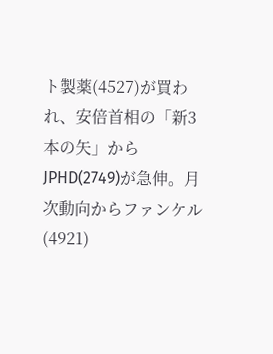ト製薬(4527)が買われ、安倍首相の「新3本の矢」からJPHD(2749)が急伸。月次動向からファンケル(4921)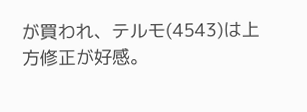が買われ、テルモ(4543)は上方修正が好感。